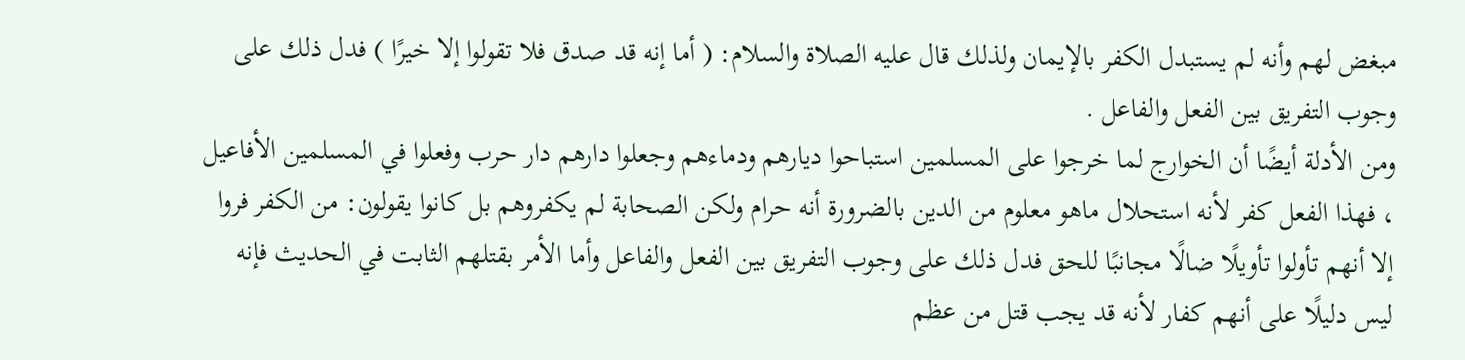مبغض لهم وأنه لم يستبدل الكفر بالإيمان ولذلك قال عليه الصلاة والسلام: ( أما إنه قد صدق فلا تقولوا إلا خيرًا ) فدل ذلك على وجوب التفريق بين الفعل والفاعل .
ومن الأدلة أيضًا أن الخوارج لما خرجوا على المسلمين استباحوا ديارهم ودماءهم وجعلوا دارهم دار حرب وفعلوا في المسلمين الأفاعيل ، فهذا الفعل كفر لأنه استحلال ماهو معلوم من الدين بالضرورة أنه حرام ولكن الصحابة لم يكفروهم بل كانوا يقولون: من الكفر فروا إلا أنهم تأولوا تأويلًا ضالًا مجانبًا للحق فدل ذلك على وجوب التفريق بين الفعل والفاعل وأما الأمر بقتلهم الثابت في الحديث فإنه ليس دليلًا على أنهم كفار لأنه قد يجب قتل من عظم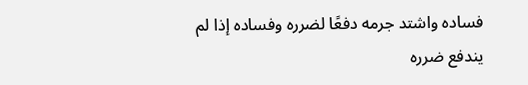فساده واشتد جرمه دفعًا لضرره وفساده إذا لم يندفع ضرره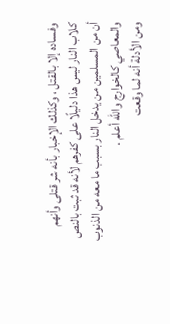وفساده إلا بالقتل ، وكذلك الإخبار بأنه شر قتلى وأنهم كلاب النار ليس هذا دليلًا على كفرهم لأنه قد ثبت بالنص أن من المسلمين من يدخل النار بسبب ما معه من الذنوب والمعاصي كالخوارج والله أعلم .
ومن الأدلة أنه لما وقعت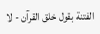الفتنة بقول خلق القرآن - لا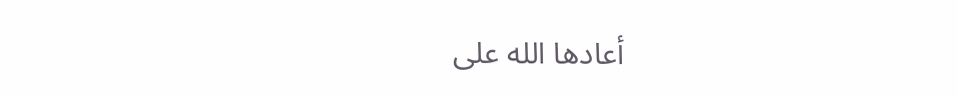أعادها الله على